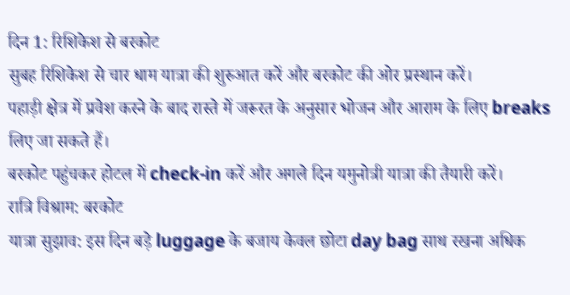दिन 1: रिशिकेश से बरकोट
सुबह रिशिकेश से चार धाम यात्रा की शुरुआत करें और बरकोट की ओर प्रस्थान करें।
पहाड़ी क्षेत्र में प्रवेश करने के बाद रास्ते में जरूरत के अनुसार भोजन और आराम के लिए breaks लिए जा सकते हैं।
बरकोट पहुंचकर होटल में check-in करें और अगले दिन यमुनोत्री यात्रा की तैयारी करें।
रात्रि विश्राम: बरकोट
यात्रा सुझाव: इस दिन बड़े luggage के बजाय केवल छोटा day bag साथ रखना अधिक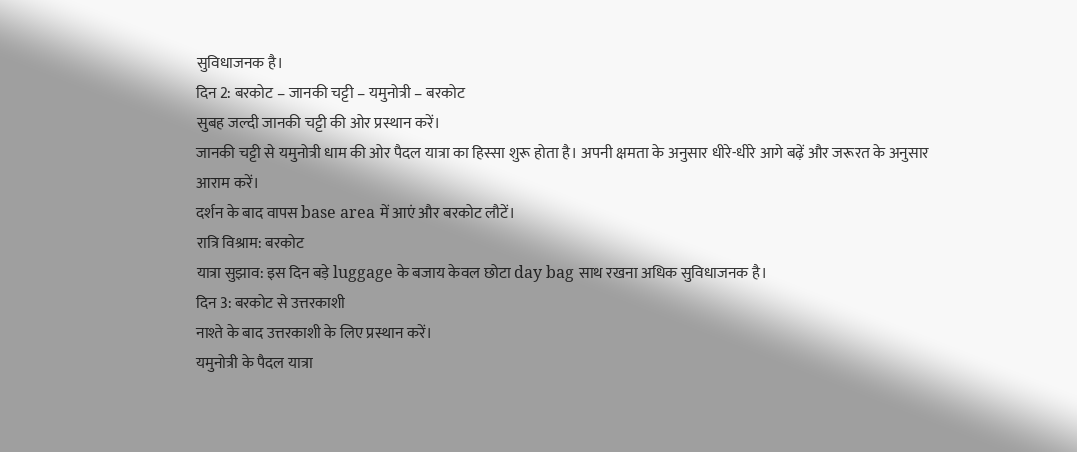सुविधाजनक है।
दिन 2: बरकोट – जानकी चट्टी – यमुनोत्री – बरकोट
सुबह जल्दी जानकी चट्टी की ओर प्रस्थान करें।
जानकी चट्टी से यमुनोत्री धाम की ओर पैदल यात्रा का हिस्सा शुरू होता है। अपनी क्षमता के अनुसार धीरे-धीरे आगे बढ़ें और जरूरत के अनुसार आराम करें।
दर्शन के बाद वापस base area में आएं और बरकोट लौटें।
रात्रि विश्राम: बरकोट
यात्रा सुझाव: इस दिन बड़े luggage के बजाय केवल छोटा day bag साथ रखना अधिक सुविधाजनक है।
दिन 3: बरकोट से उत्तरकाशी
नाश्ते के बाद उत्तरकाशी के लिए प्रस्थान करें।
यमुनोत्री के पैदल यात्रा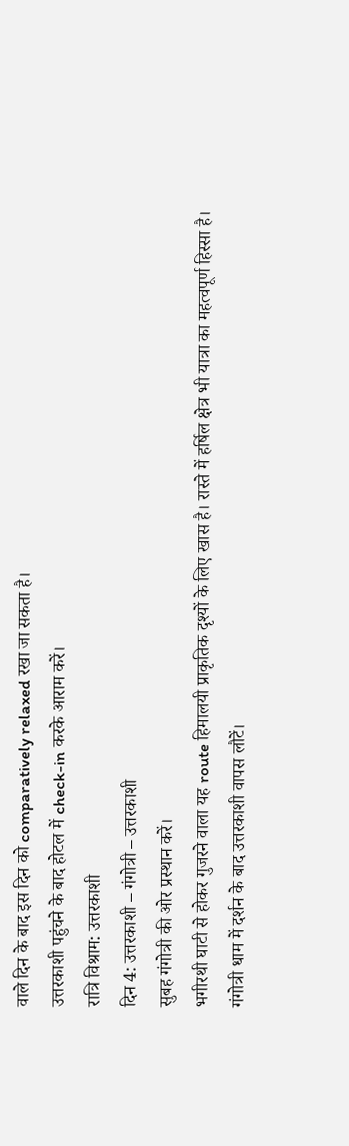वाले दिन के बाद इस दिन को comparatively relaxed रखा जा सकता है।
उत्तरकाशी पहुंचने के बाद होटल में check-in करके आराम करें।
रात्रि विश्राम: उत्तरकाशी
दिन 4: उत्तरकाशी – गंगोत्री – उत्तरकाशी
सुबह गंगोत्री की ओर प्रस्थान करें।
भगीरथी घाटी से होकर गुजरने वाला यह route हिमालयी प्राकृतिक दृश्यों के लिए खास है। रास्ते में हर्षिल क्षेत्र भी यात्रा का महत्वपूर्ण हिस्सा है।
गंगोत्री धाम में दर्शन के बाद उत्तरकाशी वापस लौटें।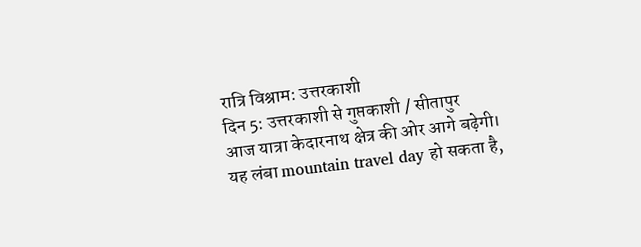रात्रि विश्राम: उत्तरकाशी
दिन 5: उत्तरकाशी से गुप्तकाशी / सीतापुर
आज यात्रा केदारनाथ क्षेत्र की ओर आगे बढ़ेगी।
यह लंबा mountain travel day हो सकता है,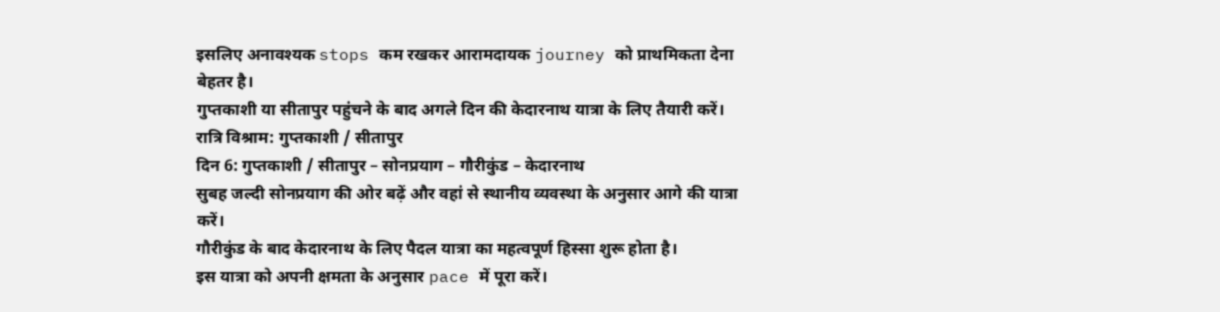इसलिए अनावश्यक stops कम रखकर आरामदायक journey को प्राथमिकता देना बेहतर है।
गुप्तकाशी या सीतापुर पहुंचने के बाद अगले दिन की केदारनाथ यात्रा के लिए तैयारी करें।
रात्रि विश्राम: गुप्तकाशी / सीतापुर
दिन 6: गुप्तकाशी / सीतापुर – सोनप्रयाग – गौरीकुंड – केदारनाथ
सुबह जल्दी सोनप्रयाग की ओर बढ़ें और वहां से स्थानीय व्यवस्था के अनुसार आगे की यात्रा करें।
गौरीकुंड के बाद केदारनाथ के लिए पैदल यात्रा का महत्वपूर्ण हिस्सा शुरू होता है।
इस यात्रा को अपनी क्षमता के अनुसार pace में पूरा करें।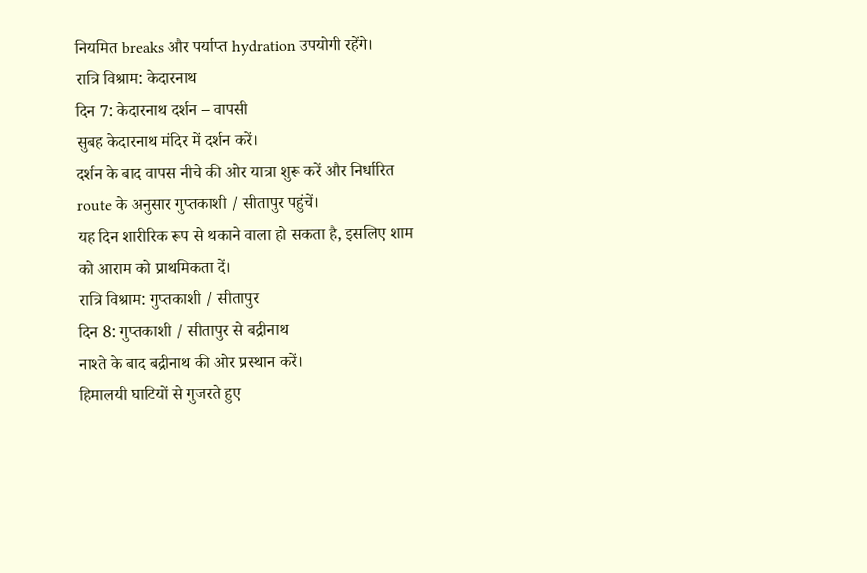नियमित breaks और पर्याप्त hydration उपयोगी रहेंगे।
रात्रि विश्राम: केदारनाथ
दिन 7: केदारनाथ दर्शन – वापसी
सुबह केदारनाथ मंदिर में दर्शन करें।
दर्शन के बाद वापस नीचे की ओर यात्रा शुरू करें और निर्धारित route के अनुसार गुप्तकाशी / सीतापुर पहुंचें।
यह दिन शारीरिक रूप से थकाने वाला हो सकता है, इसलिए शाम को आराम को प्राथमिकता दें।
रात्रि विश्राम: गुप्तकाशी / सीतापुर
दिन 8: गुप्तकाशी / सीतापुर से बद्रीनाथ
नाश्ते के बाद बद्रीनाथ की ओर प्रस्थान करें।
हिमालयी घाटियों से गुजरते हुए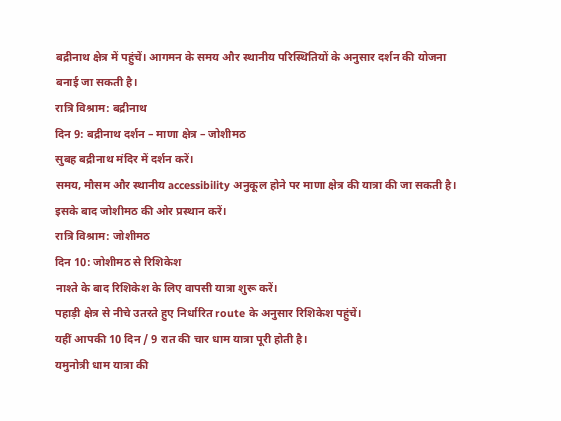बद्रीनाथ क्षेत्र में पहुंचें। आगमन के समय और स्थानीय परिस्थितियों के अनुसार दर्शन की योजना बनाई जा सकती है।
रात्रि विश्राम: बद्रीनाथ
दिन 9: बद्रीनाथ दर्शन – माणा क्षेत्र – जोशीमठ
सुबह बद्रीनाथ मंदिर में दर्शन करें।
समय, मौसम और स्थानीय accessibility अनुकूल होने पर माणा क्षेत्र की यात्रा की जा सकती है।
इसके बाद जोशीमठ की ओर प्रस्थान करें।
रात्रि विश्राम: जोशीमठ
दिन 10: जोशीमठ से रिशिकेश
नाश्ते के बाद रिशिकेश के लिए वापसी यात्रा शुरू करें।
पहाड़ी क्षेत्र से नीचे उतरते हुए निर्धारित route के अनुसार रिशिकेश पहुंचें।
यहीं आपकी 10 दिन / 9 रात की चार धाम यात्रा पूरी होती है।
यमुनोत्री धाम यात्रा की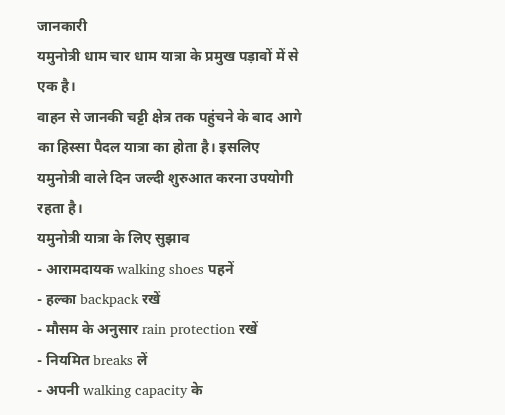जानकारी
यमुनोत्री धाम चार धाम यात्रा के प्रमुख पड़ावों में से एक है।
वाहन से जानकी चट्टी क्षेत्र तक पहुंचने के बाद आगे का हिस्सा पैदल यात्रा का होता है। इसलिए यमुनोत्री वाले दिन जल्दी शुरुआत करना उपयोगी रहता है।
यमुनोत्री यात्रा के लिए सुझाव
- आरामदायक walking shoes पहनें
- हल्का backpack रखें
- मौसम के अनुसार rain protection रखें
- नियमित breaks लें
- अपनी walking capacity के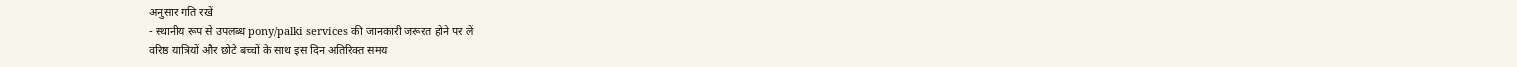अनुसार गति रखें
- स्थानीय रूप से उपलब्ध pony/palki services की जानकारी जरूरत होने पर लें
वरिष्ठ यात्रियों और छोटे बच्चों के साथ इस दिन अतिरिक्त समय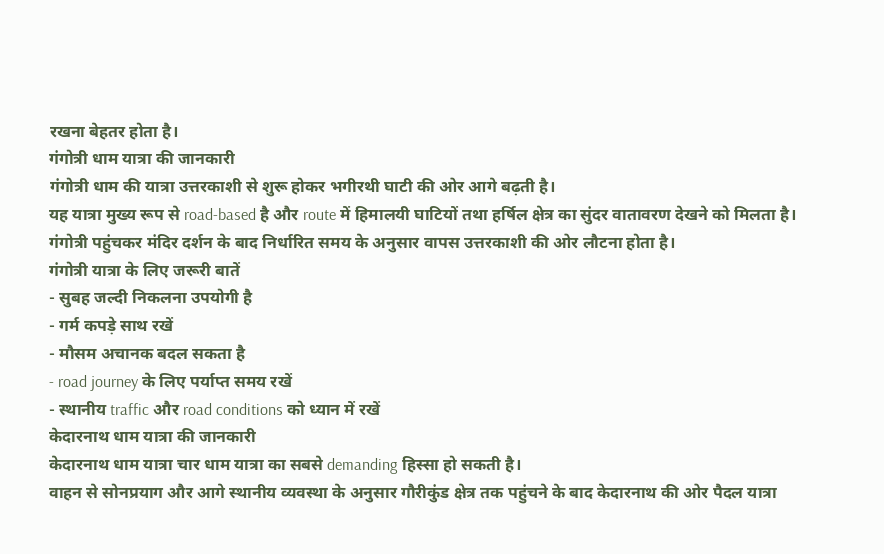रखना बेहतर होता है।
गंगोत्री धाम यात्रा की जानकारी
गंगोत्री धाम की यात्रा उत्तरकाशी से शुरू होकर भगीरथी घाटी की ओर आगे बढ़ती है।
यह यात्रा मुख्य रूप से road-based है और route में हिमालयी घाटियों तथा हर्षिल क्षेत्र का सुंदर वातावरण देखने को मिलता है।
गंगोत्री पहुंचकर मंदिर दर्शन के बाद निर्धारित समय के अनुसार वापस उत्तरकाशी की ओर लौटना होता है।
गंगोत्री यात्रा के लिए जरूरी बातें
- सुबह जल्दी निकलना उपयोगी है
- गर्म कपड़े साथ रखें
- मौसम अचानक बदल सकता है
- road journey के लिए पर्याप्त समय रखें
- स्थानीय traffic और road conditions को ध्यान में रखें
केदारनाथ धाम यात्रा की जानकारी
केदारनाथ धाम यात्रा चार धाम यात्रा का सबसे demanding हिस्सा हो सकती है।
वाहन से सोनप्रयाग और आगे स्थानीय व्यवस्था के अनुसार गौरीकुंड क्षेत्र तक पहुंचने के बाद केदारनाथ की ओर पैदल यात्रा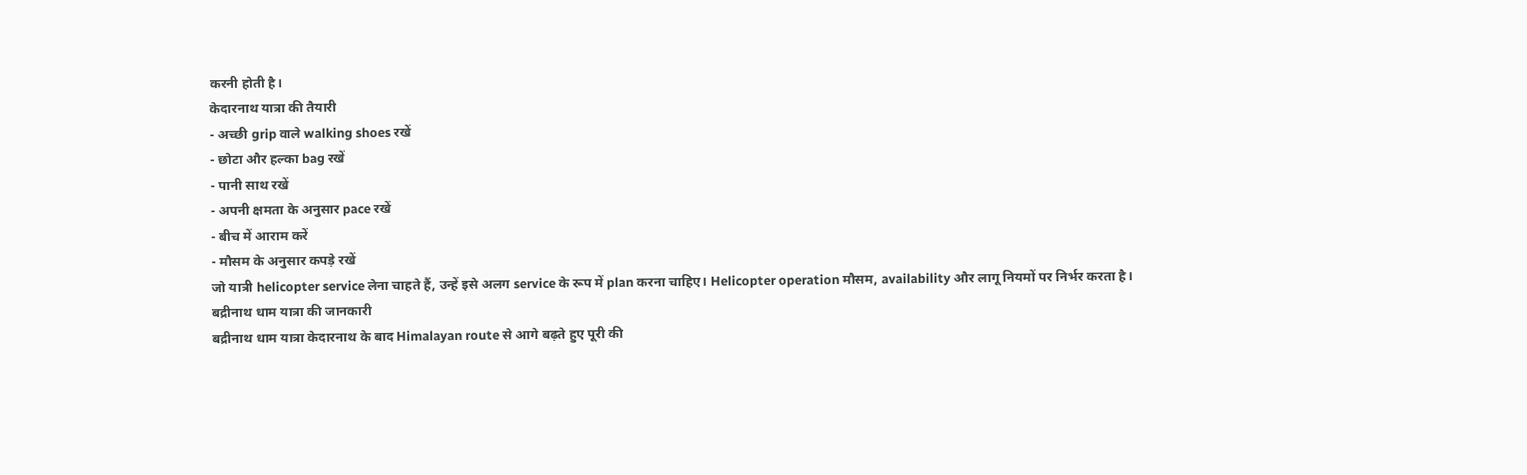करनी होती है।
केदारनाथ यात्रा की तैयारी
- अच्छी grip वाले walking shoes रखें
- छोटा और हल्का bag रखें
- पानी साथ रखें
- अपनी क्षमता के अनुसार pace रखें
- बीच में आराम करें
- मौसम के अनुसार कपड़े रखें
जो यात्री helicopter service लेना चाहते हैं, उन्हें इसे अलग service के रूप में plan करना चाहिए। Helicopter operation मौसम, availability और लागू नियमों पर निर्भर करता है।
बद्रीनाथ धाम यात्रा की जानकारी
बद्रीनाथ धाम यात्रा केदारनाथ के बाद Himalayan route से आगे बढ़ते हुए पूरी की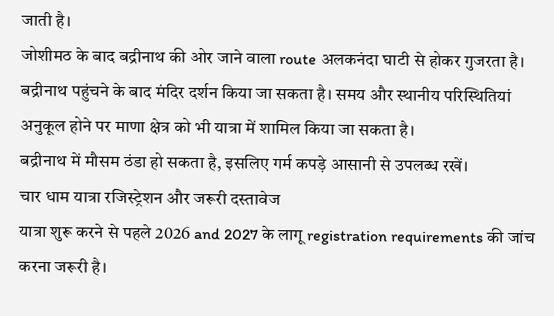जाती है।
जोशीमठ के बाद बद्रीनाथ की ओर जाने वाला route अलकनंदा घाटी से होकर गुजरता है।
बद्रीनाथ पहुंचने के बाद मंदिर दर्शन किया जा सकता है। समय और स्थानीय परिस्थितियां अनुकूल होने पर माणा क्षेत्र को भी यात्रा में शामिल किया जा सकता है।
बद्रीनाथ में मौसम ठंडा हो सकता है, इसलिए गर्म कपड़े आसानी से उपलब्ध रखें।
चार धाम यात्रा रजिस्ट्रेशन और जरूरी दस्तावेज
यात्रा शुरू करने से पहले 2026 and 2027 के लागू registration requirements की जांच करना जरूरी है।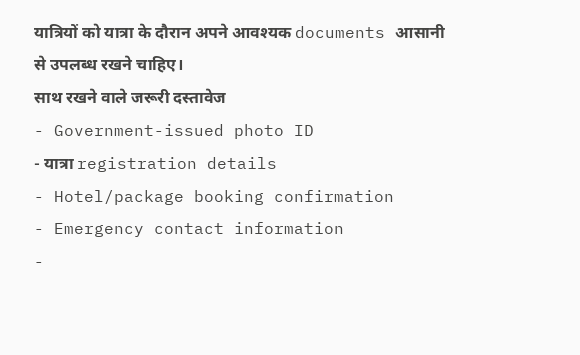यात्रियों को यात्रा के दौरान अपने आवश्यक documents आसानी से उपलब्ध रखने चाहिए।
साथ रखने वाले जरूरी दस्तावेज
- Government-issued photo ID
- यात्रा registration details
- Hotel/package booking confirmation
- Emergency contact information
-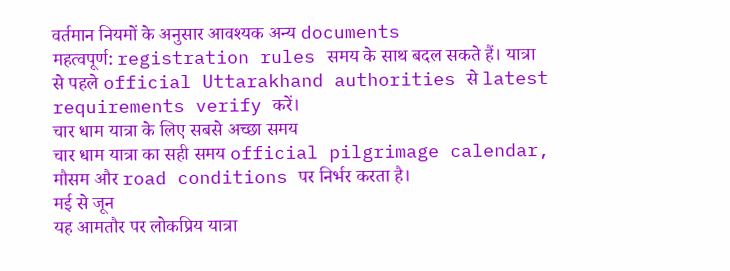वर्तमान नियमों के अनुसार आवश्यक अन्य documents
महत्वपूर्ण: registration rules समय के साथ बदल सकते हैं। यात्रा से पहले official Uttarakhand authorities से latest requirements verify करें।
चार धाम यात्रा के लिए सबसे अच्छा समय
चार धाम यात्रा का सही समय official pilgrimage calendar, मौसम और road conditions पर निर्भर करता है।
मई से जून
यह आमतौर पर लोकप्रिय यात्रा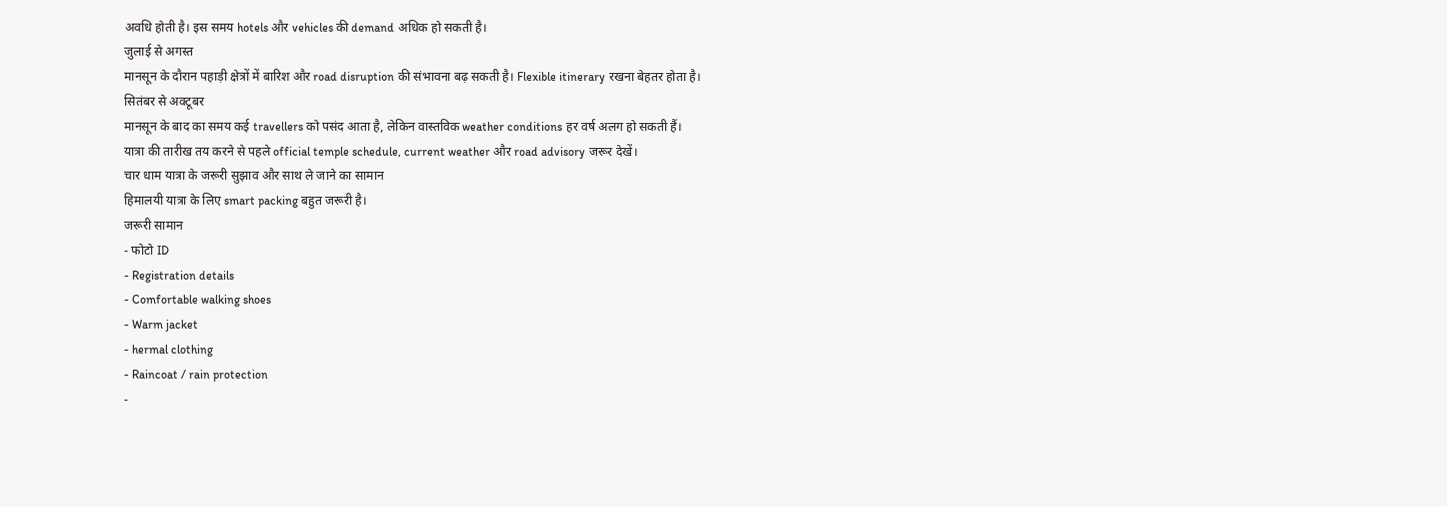अवधि होती है। इस समय hotels और vehicles की demand अधिक हो सकती है।
जुलाई से अगस्त
मानसून के दौरान पहाड़ी क्षेत्रों में बारिश और road disruption की संभावना बढ़ सकती है। Flexible itinerary रखना बेहतर होता है।
सितंबर से अक्टूबर
मानसून के बाद का समय कई travellers को पसंद आता है, लेकिन वास्तविक weather conditions हर वर्ष अलग हो सकती हैं।
यात्रा की तारीख तय करने से पहले official temple schedule, current weather और road advisory जरूर देखें।
चार धाम यात्रा के जरूरी सुझाव और साथ ले जाने का सामान
हिमालयी यात्रा के लिए smart packing बहुत जरूरी है।
जरूरी सामान
- फोटो ID
- Registration details
- Comfortable walking shoes
- Warm jacket
- hermal clothing
- Raincoat / rain protection
-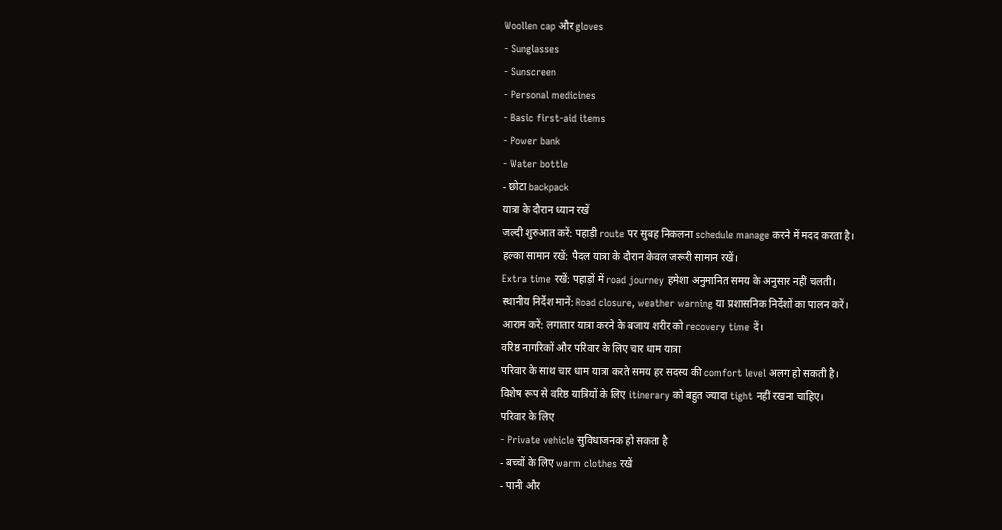Woollen cap और gloves
- Sunglasses
- Sunscreen
- Personal medicines
- Basic first-aid items
- Power bank
- Water bottle
- छोटा backpack
यात्रा के दौरान ध्यान रखें
जल्दी शुरुआत करें: पहाड़ी route पर सुबह निकलना schedule manage करने में मदद करता है।
हल्का सामान रखें: पैदल यात्रा के दौरान केवल जरूरी सामान रखें।
Extra time रखें: पहाड़ों में road journey हमेशा अनुमानित समय के अनुसार नहीं चलती।
स्थानीय निर्देश मानें: Road closure, weather warning या प्रशासनिक निर्देशों का पालन करें।
आराम करें: लगातार यात्रा करने के बजाय शरीर को recovery time दें।
वरिष्ठ नागरिकों और परिवार के लिए चार धाम यात्रा
परिवार के साथ चार धाम यात्रा करते समय हर सदस्य की comfort level अलग हो सकती है।
विशेष रूप से वरिष्ठ यात्रियों के लिए itinerary को बहुत ज्यादा tight नहीं रखना चाहिए।
परिवार के लिए
- Private vehicle सुविधाजनक हो सकता है
- बच्चों के लिए warm clothes रखें
- पानी और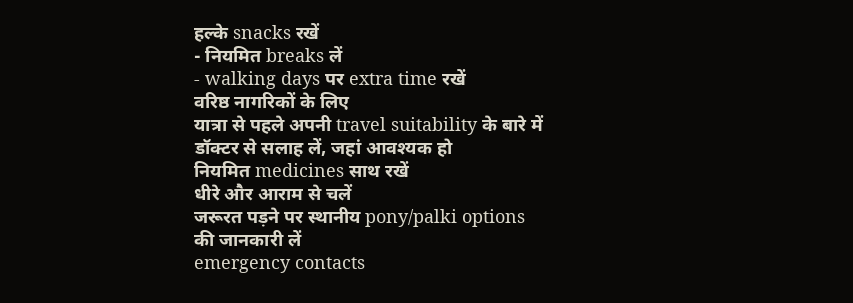हल्के snacks रखें
- नियमित breaks लें
- walking days पर extra time रखें
वरिष्ठ नागरिकों के लिए
यात्रा से पहले अपनी travel suitability के बारे में डॉक्टर से सलाह लें, जहां आवश्यक हो
नियमित medicines साथ रखें
धीरे और आराम से चलें
जरूरत पड़ने पर स्थानीय pony/palki options की जानकारी लें
emergency contacts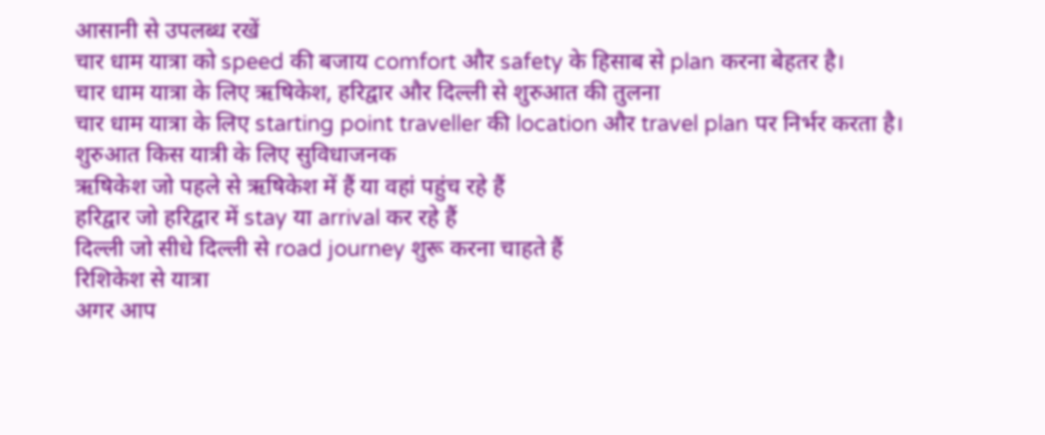आसानी से उपलब्ध रखें
चार धाम यात्रा को speed की बजाय comfort और safety के हिसाब से plan करना बेहतर है।
चार धाम यात्रा के लिए ऋषिकेश, हरिद्वार और दिल्ली से शुरुआत की तुलना
चार धाम यात्रा के लिए starting point traveller की location और travel plan पर निर्भर करता है।
शुरुआत किस यात्री के लिए सुविधाजनक
ऋषिकेश जो पहले से ऋषिकेश में हैं या वहां पहुंच रहे हैं
हरिद्वार जो हरिद्वार में stay या arrival कर रहे हैं
दिल्ली जो सीधे दिल्ली से road journey शुरू करना चाहते हैं
रिशिकेश से यात्रा
अगर आप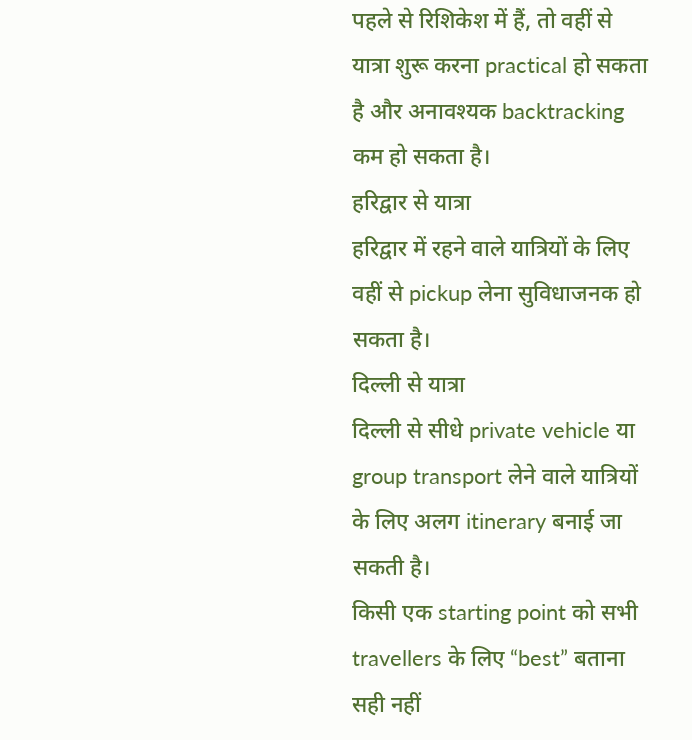पहले से रिशिकेश में हैं, तो वहीं से यात्रा शुरू करना practical हो सकता है और अनावश्यक backtracking कम हो सकता है।
हरिद्वार से यात्रा
हरिद्वार में रहने वाले यात्रियों के लिए वहीं से pickup लेना सुविधाजनक हो सकता है।
दिल्ली से यात्रा
दिल्ली से सीधे private vehicle या group transport लेने वाले यात्रियों के लिए अलग itinerary बनाई जा सकती है।
किसी एक starting point को सभी travellers के लिए “best” बताना सही नहीं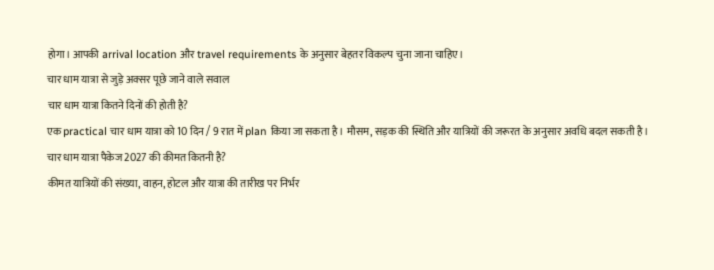होगा। आपकी arrival location और travel requirements के अनुसार बेहतर विकल्प चुना जाना चाहिए।
चार धाम यात्रा से जुड़े अक्सर पूछे जाने वाले सवाल
चार धाम यात्रा कितने दिनों की होती है?
एक practical चार धाम यात्रा को 10 दिन / 9 रात में plan किया जा सकता है। मौसम, सड़क की स्थिति और यात्रियों की जरूरत के अनुसार अवधि बदल सकती है।
चार धाम यात्रा पैकेज 2027 की कीमत कितनी है?
कीमत यात्रियों की संख्या, वाहन, होटल और यात्रा की तारीख पर निर्भर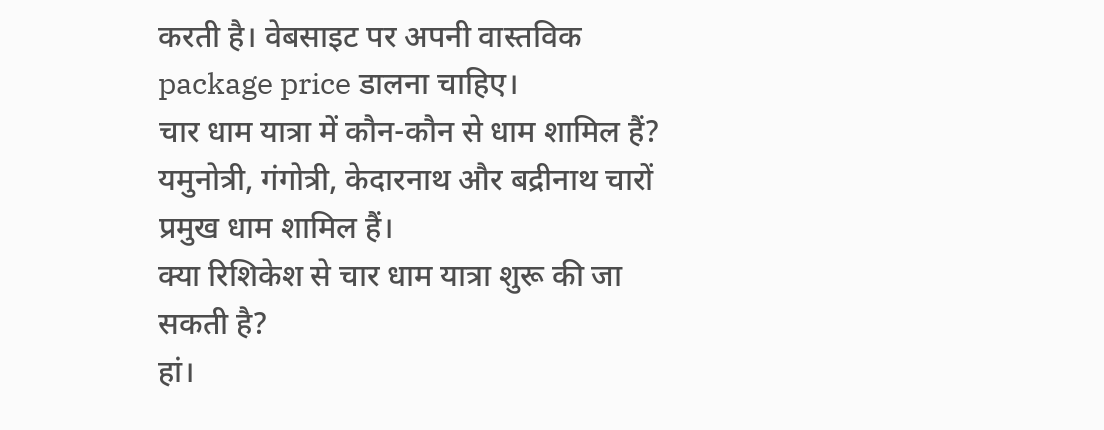करती है। वेबसाइट पर अपनी वास्तविक package price डालना चाहिए।
चार धाम यात्रा में कौन-कौन से धाम शामिल हैं?
यमुनोत्री, गंगोत्री, केदारनाथ और बद्रीनाथ चारों प्रमुख धाम शामिल हैं।
क्या रिशिकेश से चार धाम यात्रा शुरू की जा सकती है?
हां।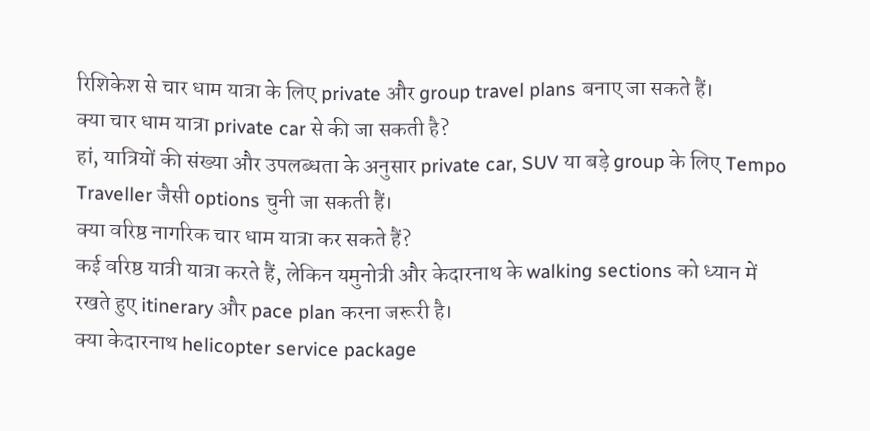रिशिकेश से चार धाम यात्रा के लिए private और group travel plans बनाए जा सकते हैं।
क्या चार धाम यात्रा private car से की जा सकती है?
हां, यात्रियों की संख्या और उपलब्धता के अनुसार private car, SUV या बड़े group के लिए Tempo Traveller जैसी options चुनी जा सकती हैं।
क्या वरिष्ठ नागरिक चार धाम यात्रा कर सकते हैं?
कई वरिष्ठ यात्री यात्रा करते हैं, लेकिन यमुनोत्री और केदारनाथ के walking sections को ध्यान में रखते हुए itinerary और pace plan करना जरूरी है।
क्या केदारनाथ helicopter service package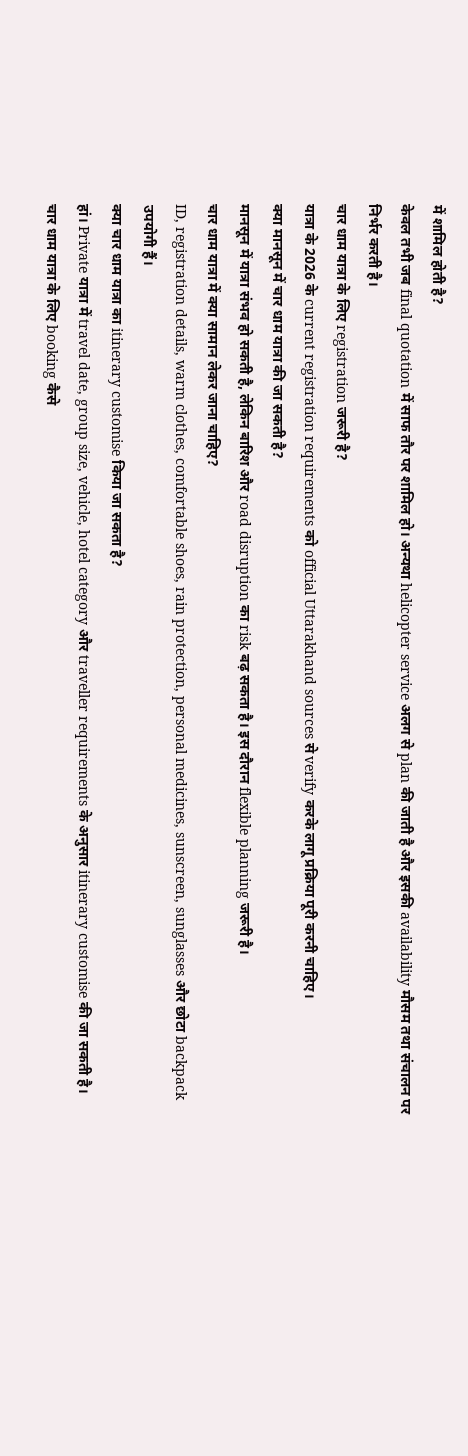में शामिल होती है?
केवल तभी जब final quotation में साफ तौर पर शामिल हो। अन्यथा helicopter service अलग से plan की जाती है और इसकी availability मौसम तथा संचालन पर निर्भर करती है।
चार धाम यात्रा के लिए registration जरूरी है?
यात्रा के 2026 के current registration requirements को official Uttarakhand sources से verify करके लागू प्रक्रिया पूरी करनी चाहिए।
क्या मानसून में चार धाम यात्रा की जा सकती है?
मानसून में यात्रा संभव हो सकती है, लेकिन बारिश और road disruption का risk बढ़ सकता है। इस दौरान flexible planning जरूरी है।
चार धाम यात्रा में क्या सामान लेकर जाना चाहिए?
ID, registration details, warm clothes, comfortable shoes, rain protection, personal medicines, sunscreen, sunglasses और छोटा backpack उपयोगी हैं।
क्या चार धाम यात्रा का itinerary customise किया जा सकता है?
हां। Private यात्रा में travel date, group size, vehicle, hotel category और traveller requirements के अनुसार itinerary customise की जा सकती है।
चार धाम यात्रा के लिए booking कैसे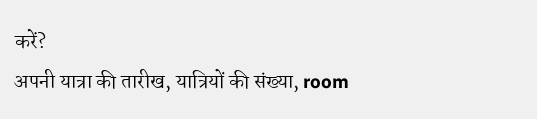करें?
अपनी यात्रा की तारीख, यात्रियों की संख्या, room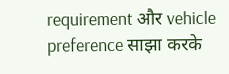requirement और vehicle preference साझा करके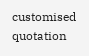customised quotation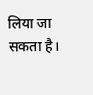लिया जा सकता है।